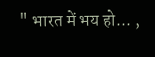" भारत में भय हो... ,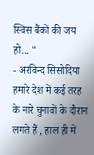स्विस बैंकों की जय हो... "
- अरविन्द सिसोदिया हमारे देश में कई तरह के नारे चुनावों के दौरान लगते हैं , हाल ही में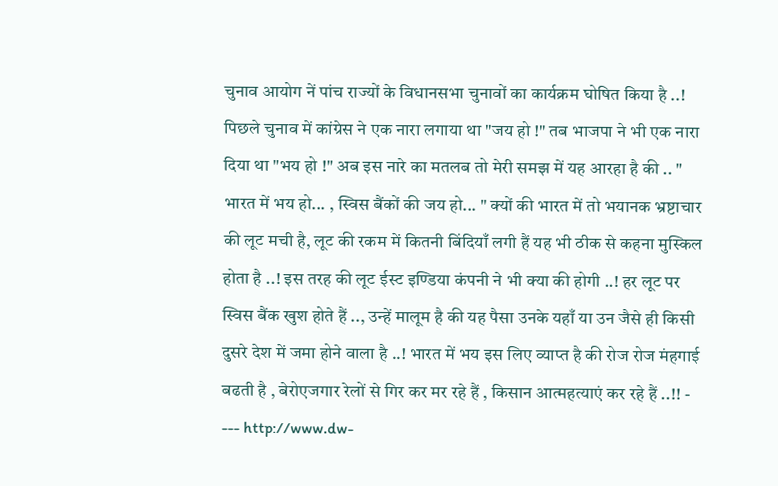चुनाव आयोग नें पांच राज्यों के विधानसभा चुनावों का कार्यक्रम घोषित किया है ..! पिछले चुनाव में कांग्रेस ने एक नारा लगाया था "जय हो !" तब भाजपा ने भी एक नारा दिया था "भय हो !" अब इस नारे का मतलब तो मेरी समझ में यह आरहा है की .. " भारत में भय हो... , स्विस बैंकों की जय हो... " क्यों की भारत में तो भयानक भ्रष्टाचार की लूट मची है, लूट की रकम में कितनी बिंदियाँ लगी हैं यह भी ठीक से कहना मुस्किल होता है ..! इस तरह की लूट ईस्ट इण्डिया कंपनी ने भी क्या की होगी ..! हर लूट पर स्विस बैंक खुश होते हैं .., उन्हें मालूम है की यह पैसा उनके यहाँ या उन जैसे ही किसी दुसरे देश में जमा होने वाला है ..! भारत में भय इस लिए व्याप्त है की रोज रोज मंहगाई बढती है , बेरोएजगार रेलों से गिर कर मर रहे हैं , किसान आत्महत्याएं कर रहे हैं ..!! - --- http://www.dw-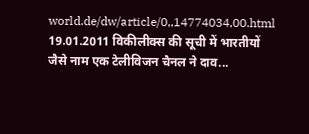world.de/dw/article/0,,14774034,00.html 19.01.2011 विकीलीक्स की सूची में भारतीयों जैसे नाम एक टेलीविजन चैनल ने दाव...